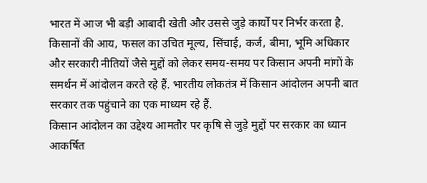भारत में आज भी बड़ी आबादी खेती और उससे जुड़े कार्यों पर निर्भर करता है. किसानों की आय, फसल का उचित मूल्य, सिंचाई, कर्ज, बीमा, भूमि अधिकार और सरकारी नीतियों जैसे मुद्दों को लेकर समय-समय पर किसान अपनी मांगों के समर्थन में आंदोलन करते रहे हैं. भारतीय लोकतंत्र में किसान आंदोलन अपनी बात सरकार तक पहुंचाने का एक माध्यम रहे हैं.
किसान आंदोलन का उद्देश्य आमतौर पर कृषि से जुड़े मुद्दों पर सरकार का ध्यान आकर्षित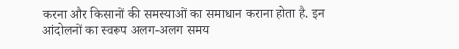करना और किसानों की समस्याओं का समाधान कराना होता है. इन आंदोलनों का स्वरूप अलग-अलग समय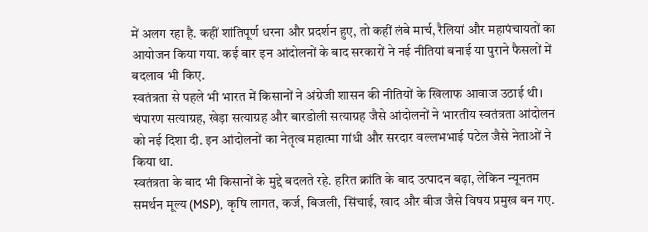में अलग रहा है. कहीं शांतिपूर्ण धरना और प्रदर्शन हुए, तो कहीं लंबे मार्च, रैलियां और महापंचायतों का आयोजन किया गया. कई बार इन आंदोलनों के बाद सरकारों ने नई नीतियां बनाई या पुराने फैसलों में बदलाव भी किए.
स्वतंत्रता से पहले भी भारत में किसानों ने अंग्रेजी शासन की नीतियों के खिलाफ आवाज उठाई थी। चंपारण सत्याग्रह, खेड़ा सत्याग्रह और बारडोली सत्याग्रह जैसे आंदोलनों ने भारतीय स्वतंत्रता आंदोलन को नई दिशा दी. इन आंदोलनों का नेतृत्व महात्मा गांधी और सरदार वल्लभभाई पटेल जैसे नेताओं ने किया था.
स्वतंत्रता के बाद भी किसानों के मुद्दे बदलते रहे. हरित क्रांति के बाद उत्पादन बढ़ा, लेकिन न्यूनतम समर्थन मूल्य (MSP), कृषि लागत, कर्ज, बिजली, सिंचाई, खाद और बीज जैसे विषय प्रमुख बन गए.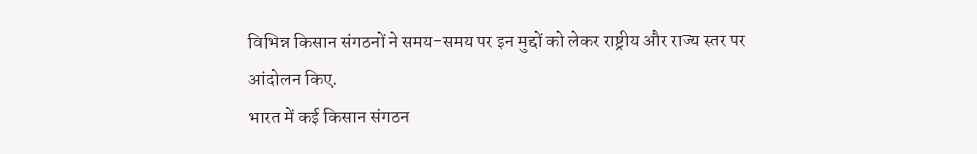विभिन्न किसान संगठनों ने समय-समय पर इन मुद्दों को लेकर राष्ट्रीय और राज्य स्तर पर आंदोलन किए.
भारत में कई किसान संगठन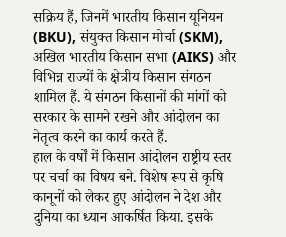सक्रिय हैं, जिनमें भारतीय किसान यूनियन (BKU), संयुक्त किसान मोर्चा (SKM), अखिल भारतीय किसान सभा (AIKS) और विभिन्न राज्यों के क्षेत्रीय किसान संगठन शामिल हैं. ये संगठन किसानों की मांगों को सरकार के सामने रखने और आंदोलन का नेतृत्व करने का कार्य करते हैं.
हाल के वर्षों में किसान आंदोलन राष्ट्रीय स्तर पर चर्चा का विषय बने. विशेष रूप से कृषि कानूनों को लेकर हुए आंदोलन ने देश और दुनिया का ध्यान आकर्षित किया. इसके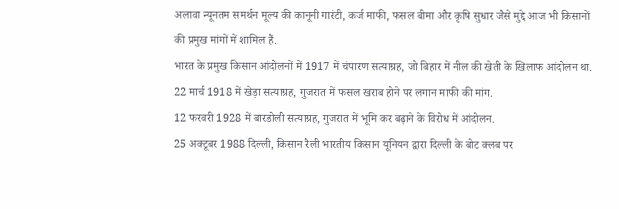अलावा न्यूनतम समर्थन मूल्य की कानूनी गारंटी, कर्ज माफी, फसल बीमा और कृषि सुधार जैसे मुद्दे आज भी किसानों की प्रमुख मांगों में शामिल हैं.
भारत के प्रमुख किसान आंदोलनों में 1917 में चंपारण सत्याग्रह, जो बिहार में नील की खेती के खिलाफ आंदोलन था.
22 मार्च 1918 में खेड़ा सत्याग्रह, गुजरात में फसल खराब होने पर लगान माफी की मांग.
12 फरवरी 1928 में बारडोली सत्याग्रह, गुजरात में भूमि कर बढ़ाने के विरोध में आंदोलन.
25 अक्टूबर 1988 दिल्ली, किसान रैली भारतीय किसान यूनियन द्वारा दिल्ली के बोट क्लब पर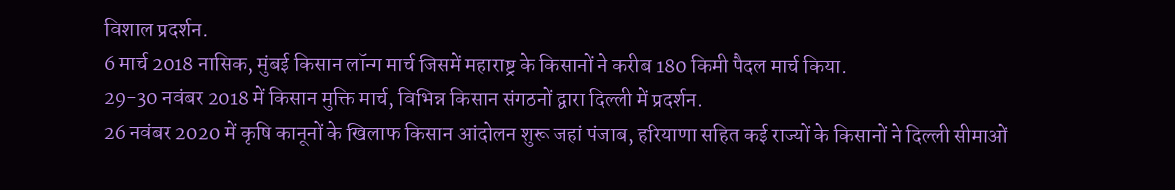विशाल प्रदर्शन.
6 मार्च 2018 नासिक, मुंबई किसान लॉन्ग मार्च जिसमें महाराष्ट्र के किसानों ने करीब 180 किमी पैदल मार्च किया.
29-30 नवंबर 2018 में किसान मुक्ति मार्च, विभिन्न किसान संगठनों द्वारा दिल्ली में प्रदर्शन.
26 नवंबर 2020 में कृषि कानूनों के खिलाफ किसान आंदोलन शुरू जहां पंजाब, हरियाणा सहित कई राज्यों के किसानों ने दिल्ली सीमाओं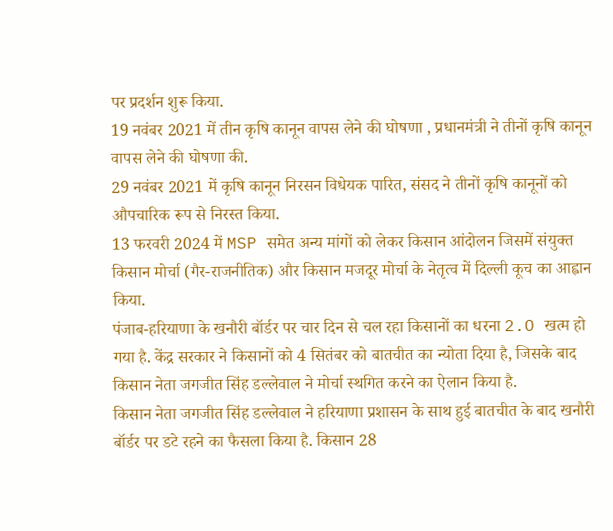पर प्रदर्शन शुरू किया.
19 नवंबर 2021 में तीन कृषि कानून वापस लेने की घोषणा , प्रधानमंत्री ने तीनों कृषि कानून वापस लेने की घोषणा की.
29 नवंबर 2021 में कृषि कानून निरसन विधेयक पारित, संसद ने तीनों कृषि कानूनों को औपचारिक रूप से निरस्त किया.
13 फरवरी 2024 में MSP समेत अन्य मांगों को लेकर किसान आंदोलन जिसमें संयुक्त किसान मोर्चा (गैर-राजनीतिक) और किसान मजदूर मोर्चा के नेतृत्व में दिल्ली कूच का आह्वान किया.
पंजाब-हरियाणा के खनौरी बॉर्डर पर चार दिन से चल रहा किसानों का धरना 2.O खत्म हो गया है. केंद्र सरकार ने किसानों को 4 सितंबर को बातचीत का न्योता दिया है, जिसके बाद किसान नेता जगजीत सिंह डल्लेवाल ने मोर्चा स्थगित करने का ऐलान किया है.
किसान नेता जगजीत सिंह डल्लेवाल ने हरियाणा प्रशासन के साथ हुई बातचीत के बाद खनौरी बॉर्डर पर डटे रहने का फैसला किया है. किसान 28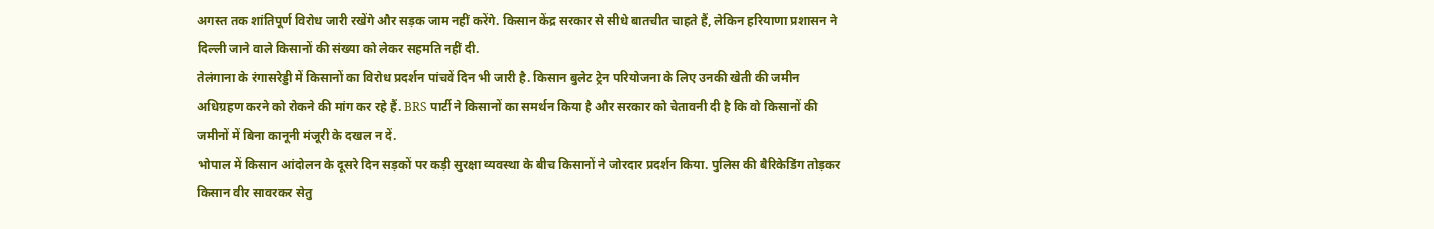अगस्त तक शांतिपूर्ण विरोध जारी रखेंगे और सड़क जाम नहीं करेंगे. किसान केंद्र सरकार से सीधे बातचीत चाहते हैं, लेकिन हरियाणा प्रशासन ने दिल्ली जाने वाले किसानों की संख्या को लेकर सहमति नहीं दी.
तेलंगाना के रंगासरेड्डी में किसानों का विरोध प्रदर्शन पांचवें दिन भी जारी है. किसान बुलेट ट्रेन परियोजना के लिए उनकी खेती की जमीन अधिग्रहण करने को रोकने की मांग कर रहे हैं. BRS पार्टी ने किसानों का समर्थन किया है और सरकार को चेतावनी दी है कि वो किसानों की जमीनों में बिना कानूनी मंजूरी के दखल न दें.
भोपाल में किसान आंदोलन के दूसरे दिन सड़कों पर कड़ी सुरक्षा व्यवस्था के बीच किसानों ने जोरदार प्रदर्शन किया. पुलिस की बैरिकेडिंग तोड़कर किसान वीर सावरकर सेतु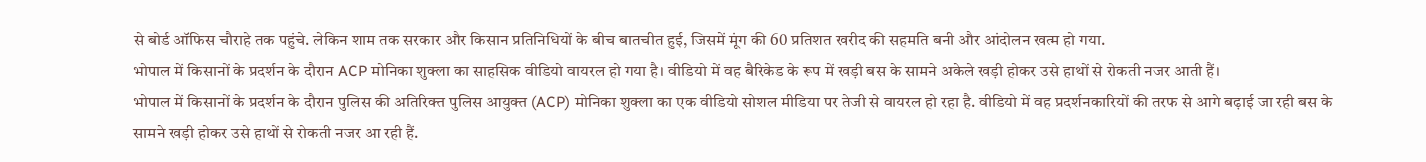से बोर्ड ऑफिस चौराहे तक पहुंचे. लेकिन शाम तक सरकार और किसान प्रतिनिधियों के बीच बातचीत हुई, जिसमें मूंग की 60 प्रतिशत खरीद की सहमति बनी और आंदोलन खत्म हो गया.
भोपाल में किसानों के प्रदर्शन के दौरान ACP मोनिका शुक्ला का साहसिक वीडियो वायरल हो गया है। वीडियो में वह बैरिकेड के रूप में खड़ी बस के सामने अकेले खड़ी होकर उसे हाथों से रोकती नजर आती हैं।
भोपाल में किसानों के प्रदर्शन के दौरान पुलिस की अतिरिक्त पुलिस आयुक्त (ACP) मोनिका शुक्ला का एक वीडियो सोशल मीडिया पर तेजी से वायरल हो रहा है. वीडियो में वह प्रदर्शनकारियों की तरफ से आगे बढ़ाई जा रही बस के सामने खड़ी होकर उसे हाथों से रोकती नजर आ रही हैं.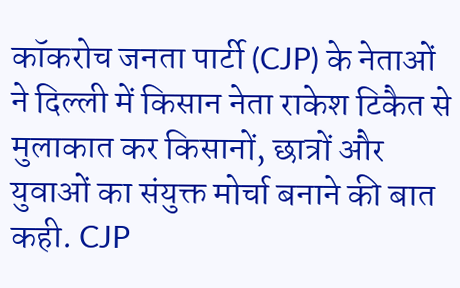कॉकरोच जनता पार्टी (CJP) के नेताओं ने दिल्ली में किसान नेता राकेश टिकैत से मुलाकात कर किसानों, छात्रों और युवाओं का संयुक्त मोर्चा बनाने की बात कही. CJP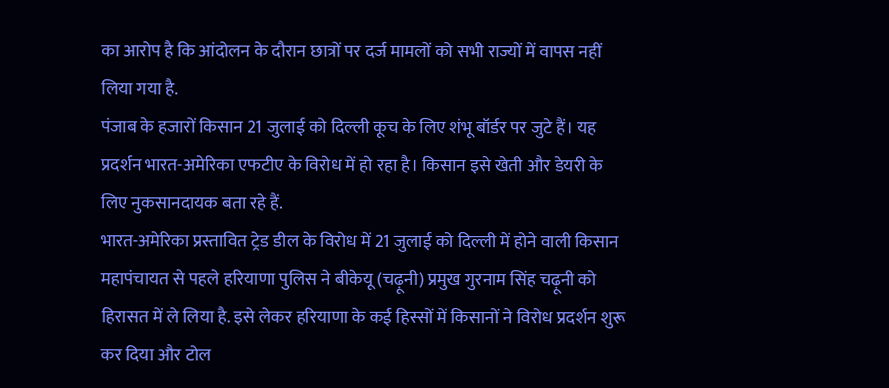का आरोप है कि आंदोलन के दौरान छात्रों पर दर्ज मामलों को सभी राज्यों में वापस नहीं लिया गया है.
पंजाब के हजारों किसान 21 जुलाई को दिल्ली कूच के लिए शंभू बॉर्डर पर जुटे हैं। यह प्रदर्शन भारत-अमेरिका एफटीए के विरोध में हो रहा है। किसान इसे खेती और डेयरी के लिए नुकसानदायक बता रहे हैं.
भारत-अमेरिका प्रस्तावित ट्रेड डील के विरोध में 21 जुलाई को दिल्ली में होने वाली किसान महापंचायत से पहले हरियाणा पुलिस ने बीकेयू (चढ़ूनी) प्रमुख गुरनाम सिंह चढ़ूनी को हिरासत में ले लिया है. इसे लेकर हरियाणा के कई हिस्सों में किसानों ने विरोध प्रदर्शन शुरू कर दिया और टोल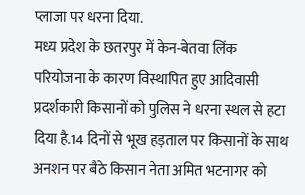प्लाजा पर धरना दिया.
मध्य प्रदेश के छतरपुर में केन-बेतवा लिंक परियोजना के कारण विस्थापित हुए आदिवासी प्रदर्शकारी किसानों को पुलिस ने धरना स्थल से हटा दिया है.14 दिनों से भूख हड़ताल पर किसानों के साथ अनशन पर बैठे किसान नेता अमित भटनागर को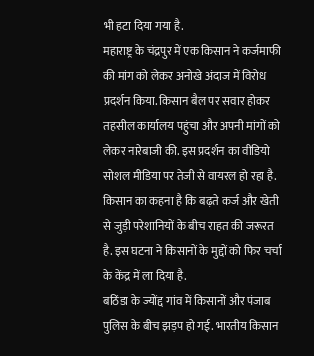भी हटा दिया गया है.
महाराष्ट्र के चंद्रपुर में एक किसान ने कर्जमाफी की मांग को लेकर अनोखे अंदाज में विरोध प्रदर्शन किया. किसान बैल पर सवार होकर तहसील कार्यालय पहुंचा और अपनी मांगों को लेकर नारेबाजी की. इस प्रदर्शन का वीडियो सोशल मीडिया पर तेजी से वायरल हो रहा है. किसान का कहना है कि बढ़ते कर्ज और खेती से जुड़ी परेशानियों के बीच राहत की जरूरत है. इस घटना ने किसानों के मुद्दों को फिर चर्चा के केंद्र में ला दिया है.
बठिंडा के ज्योंद्द गांव में किसानों और पंजाब पुलिस के बीच झड़प हो गई. भारतीय किसान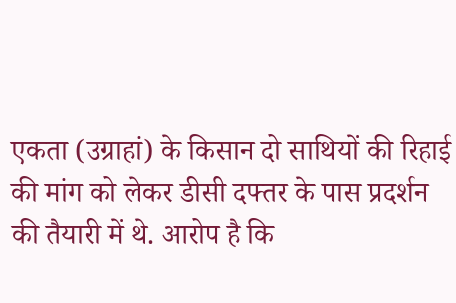एकता (उग्राहां) के किसान दो साथियों की रिहाई की मांग को लेकर डीसी दफ्तर के पास प्रदर्शन की तैयारी में थे. आरोप है कि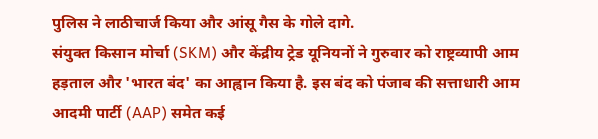पुलिस ने लाठीचार्ज किया और आंसू गैस के गोले दागे.
संयुक्त किसान मोर्चा (SKM) और केंद्रीय ट्रेड यूनियनों ने गुरुवार को राष्ट्रव्यापी आम हड़ताल और 'भारत बंद' का आह्वान किया है. इस बंद को पंजाब की सत्ताधारी आम आदमी पार्टी (AAP) समेत कई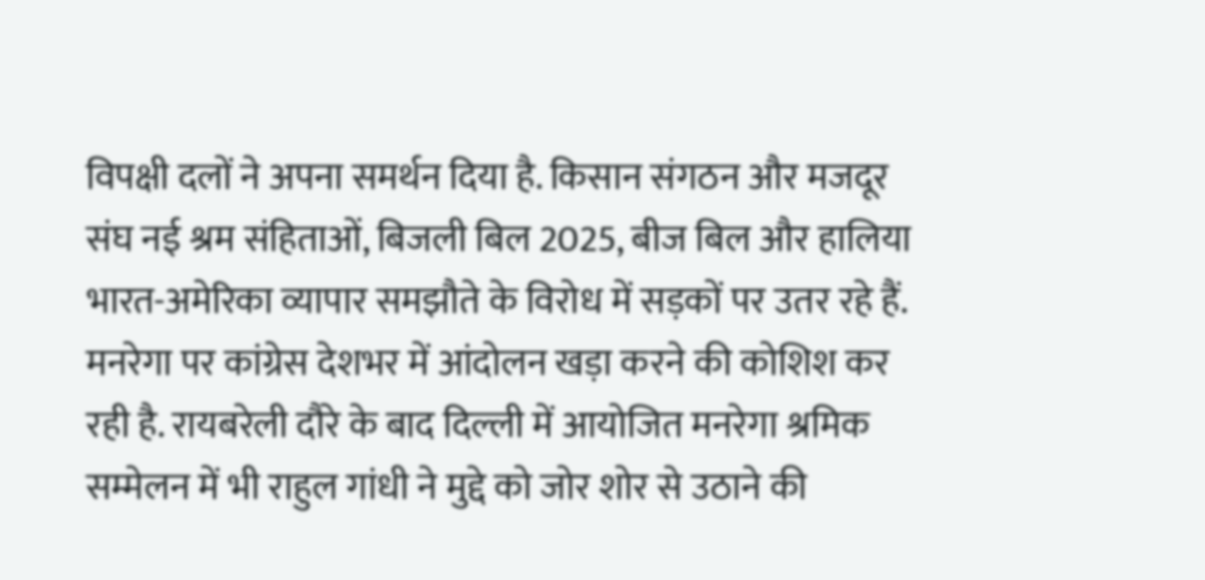विपक्षी दलों ने अपना समर्थन दिया है. किसान संगठन और मजदूर संघ नई श्रम संहिताओं, बिजली बिल 2025, बीज बिल और हालिया भारत-अमेरिका व्यापार समझौते के विरोध में सड़कों पर उतर रहे हैं.
मनरेगा पर कांग्रेस देशभर में आंदोलन खड़ा करने की कोशिश कर रही है. रायबरेली दौरे के बाद दिल्ली में आयोजित मनरेगा श्रमिक सम्मेलन में भी राहुल गांधी ने मुद्दे को जोर शोर से उठाने की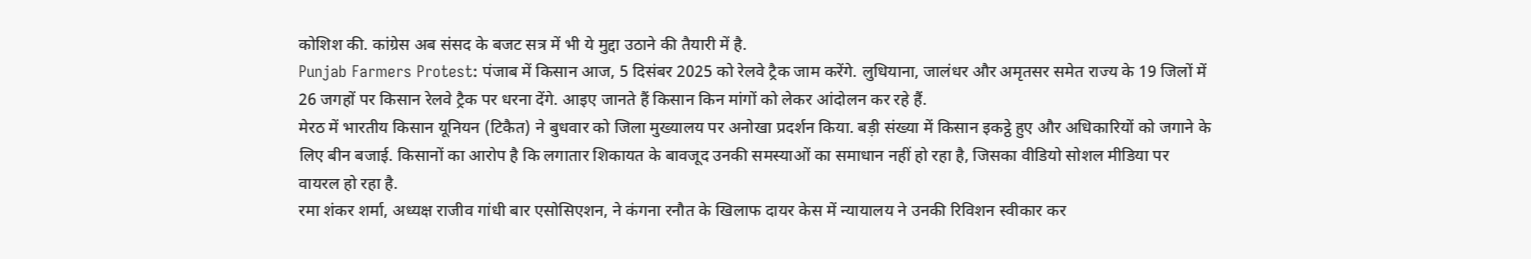कोशिश की. कांग्रेस अब संसद के बजट सत्र में भी ये मुद्दा उठाने की तैयारी में है.
Punjab Farmers Protest: पंजाब में किसान आज, 5 दिसंबर 2025 को रेलवे ट्रैक जाम करेंगे. लुधियाना, जालंधर और अमृतसर समेत राज्य के 19 जिलों में 26 जगहों पर किसान रेलवे ट्रैक पर धरना देंगे. आइए जानते हैं किसान किन मांगों को लेकर आंदोलन कर रहे हैं.
मेरठ में भारतीय किसान यूनियन (टिकैत) ने बुधवार को जिला मुख्यालय पर अनोखा प्रदर्शन किया. बड़ी संख्या में किसान इकट्ठे हुए और अधिकारियों को जगाने के लिए बीन बजाई. किसानों का आरोप है कि लगातार शिकायत के बावजूद उनकी समस्याओं का समाधान नहीं हो रहा है, जिसका वीडियो सोशल मीडिया पर वायरल हो रहा है.
रमा शंकर शर्मा, अध्यक्ष राजीव गांधी बार एसोसिएशन, ने कंगना रनौत के खिलाफ दायर केस में न्यायालय ने उनकी रिविशन स्वीकार कर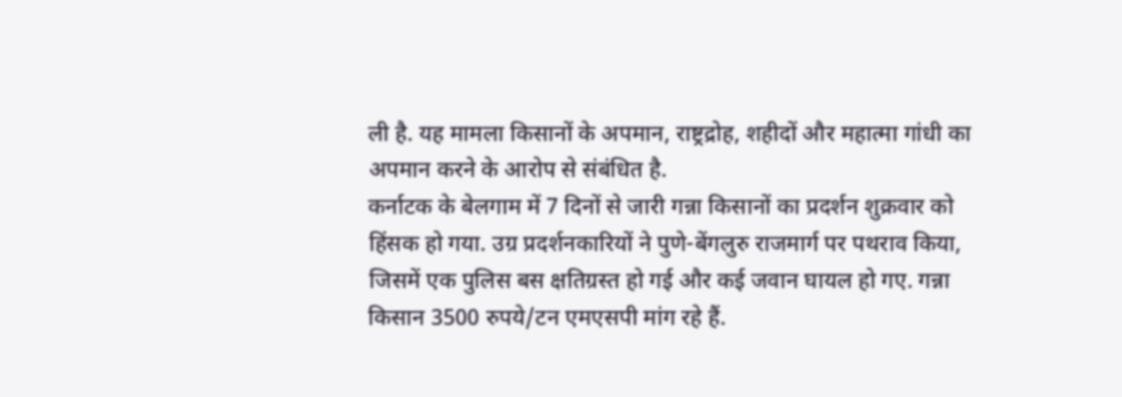ली है. यह मामला किसानों के अपमान, राष्ट्रद्रोह, शहीदों और महात्मा गांधी का अपमान करने के आरोप से संबंधित है.
कर्नाटक के बेलगाम में 7 दिनों से जारी गन्ना किसानों का प्रदर्शन शुक्रवार को हिंसक हो गया. उग्र प्रदर्शनकारियों ने पुणे-बेंगलुरु राजमार्ग पर पथराव किया, जिसमें एक पुलिस बस क्षतिग्रस्त हो गई और कई जवान घायल हो गए. गन्ना किसान 3500 रुपये/टन एमएसपी मांग रहे हैं.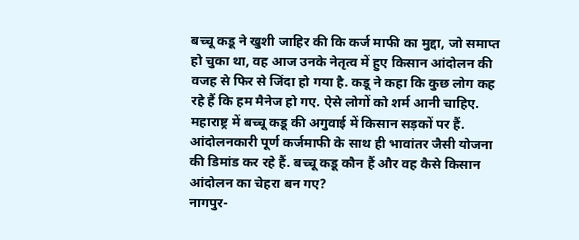बच्चू कडू ने खुशी जाहिर की कि कर्ज माफी का मुद्दा, जो समाप्त हो चुका था, वह आज उनके नेतृत्व में हुए किसान आंदोलन की वजह से फिर से जिंदा हो गया है. कडू ने कहा कि कुछ लोग कह रहे हैं कि हम मैनेज हो गए. ऐसे लोगों को शर्म आनी चाहिए.
महाराष्ट्र में बच्चू कडू की अगुवाई में किसान सड़कों पर हैं. आंदोलनकारी पूर्ण कर्जमाफी के साथ ही भावांतर जैसी योजना की डिमांड कर रहे हैं. बच्चू कडू कौन हैं और वह कैसे किसान आंदोलन का चेहरा बन गए?
नागपुर-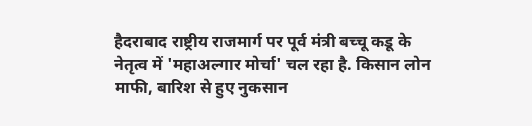हैदराबाद राष्ट्रीय राजमार्ग पर पूर्व मंत्री बच्चू कडू के नेतृत्व में 'महाअल्गार मोर्चा' चल रहा है. किसान लोन माफी, बारिश से हुए नुकसान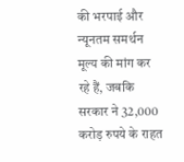की भरपाई और न्यूनतम समर्थन मूल्य की मांग कर रहे हैं, जबकि सरकार ने 32,000 करोड़ रुपये के राहत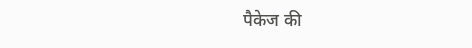पैकेज की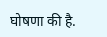घोषणा की है.